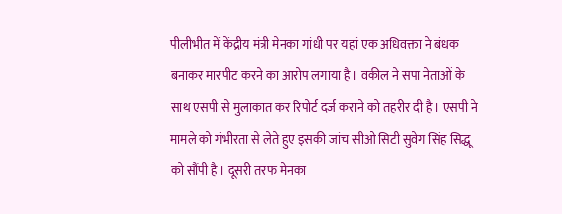पीलीभीत में केंद्रीय मंत्री मेनका गांधी पर यहां एक अधिवक्ता ने बंधक बनाकर मारपीट करने का आरोप लगाया है। वकील ने सपा नेताओं के साथ एसपी से मुलाकात कर रिपोर्ट दर्ज कराने को तहरीर दी है। एसपी ने मामले को गंभीरता से लेते हुए इसकी जांच सीओ सिटी सुवेग सिंह सिद्धू को सौंपी है। दूसरी तरफ मेनका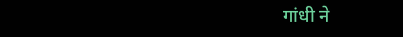गांधी ने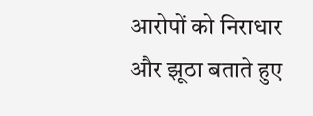आरोपों को निराधार और झूठा बताते हुए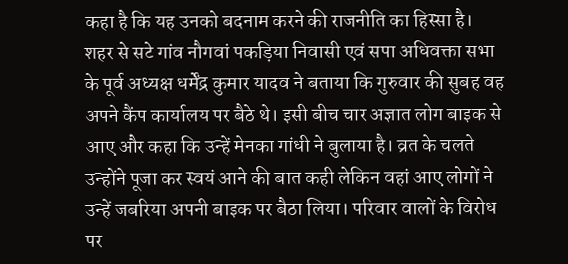कहा है कि यह उनको बदनाम करने की राजनीति का हिस्सा है।
शहर से सटे गांव नौगवां पकड़िया निवासी एवं सपा अधिवक्ता सभा के पूर्व अध्यक्ष धर्मेंद्र कुमार यादव ने बताया कि गुरुवार की सुबह वह अपने कैंप कार्यालय पर बैठे थे। इसी बीच चार अज्ञात लोग बाइक से आए और कहा कि उन्हें मेनका गांधी ने बुलाया है। व्रत के चलते उन्होंने पूजा कर स्वयं आने की बात कही लेकिन वहां आए लोगों ने उन्हें जबरिया अपनी बाइक पर बैठा लिया। परिवार वालों के विरोध पर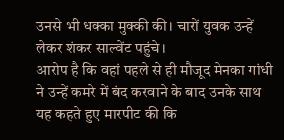उनसे भी धक्का मुक्की की। चारों युवक उन्हें लेकर शंकर साल्वेंट पहुंचे।
आरोप है कि वहां पहले से ही मौजूद मेनका गांधी ने उन्हें कमरे में बंद करवाने के बाद उनके साथ यह कहते हुए मारपीट की कि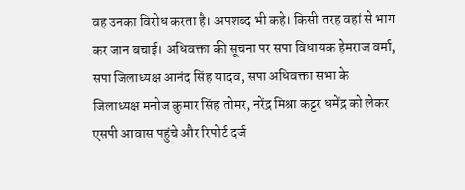वह उनका विरोध करता है। अपशब्द भी कहे। किसी तरह वहां से भाग कर जान बचाई। अधिवक्ता की सूचना पर सपा विधायक हेमराज वर्मा, सपा जिलाध्यक्ष आनंद सिंह यादव, सपा अधिवक्ता सभा के जिलाध्यक्ष मनोज कुमार सिंह तोमर, नरेंद्र मिश्रा कट्टर धमेंद्र को लेकर एसपी आवास पहुंचे और रिपोर्ट दर्ज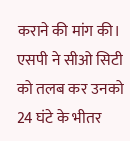कराने की मांग की। एसपी ने सीओ सिटी को तलब कर उनको 24 घंटे के भीतर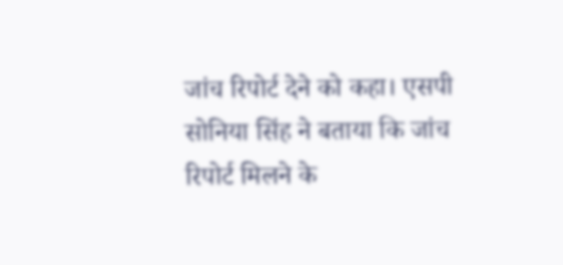जांच रिपोर्ट देने को कहा। एसपी सोनिया सिंह ने बताया कि जांच रिपोर्ट मिलने के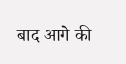बाद आगे की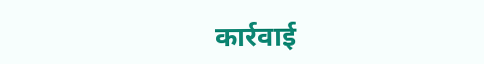कार्रवाई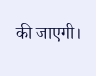की जाएगी।